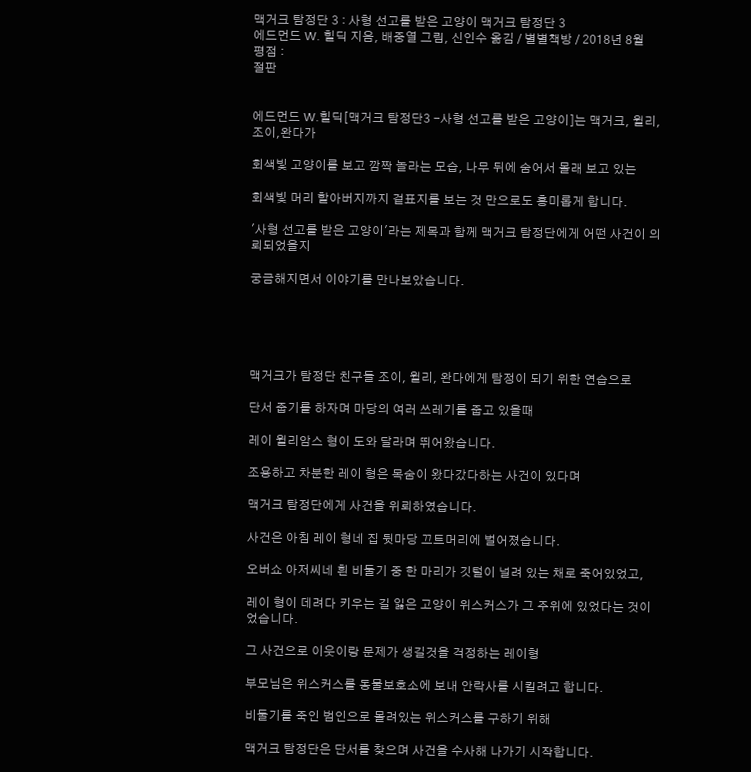맥거크 탐정단 3 : 사형 선고를 받은 고양이 맥거크 탐정단 3
에드먼드 W. 힐딕 지음, 배중열 그림, 신인수 옮김 / 별별책방 / 2018년 8월
평점 :
절판


에드먼드 W.힐딕[맥거크 탐정단3 -사형 선고를 받은 고양이]는 맥거크, 윌리,조이,완다가

회색빛 고양이를 보고 깜짝 놀라는 모습, 나무 뒤에 숨어서 몰래 보고 있는

회색빛 머리 할아버지까지 겉표지를 보는 것 만으로도 흥미롭게 합니다.

'사형 선고를 받은 고양이'라는 제목과 함께 맥거크 탐정단에게 어떤 사건이 의뢰되었을지

궁금해지면서 이야기를 만나보았습니다.





맥거크가 탐정단 친구들 조이, 윌리, 완다에게 탐정이 되기 위한 연습으로

단서 줍기를 하자며 마당의 여러 쓰레기를 줍고 있을때

레이 윌리암스 형이 도와 달라며 뛰어왔습니다.

조용하고 차분한 레이 형은 목숨이 왔다갔다하는 사건이 있다며

맥거크 탐정단에게 사건을 위뢰하였습니다.

사건은 아침 레이 형네 집 뒷마당 끄트머리에 벌어졌습니다.

오버쇼 아저씨네 흰 비둘기 중 한 마리가 깃털이 널려 있는 채로 죽어있었고,

레이 형이 데려다 키우는 길 잃은 고양이 위스커스가 그 주위에 있었다는 것이었습니다.

그 사건으로 이웃이랑 문제가 생길것을 걱정하는 레이형

부모님은 위스커스를 동물보호소에 보내 안락사를 시킬려고 합니다.

비둘기를 죽인 범인으로 몰려있는 위스커스를 구하기 위해

맥거크 탐정단은 단서를 찾으며 사건을 수사해 나가기 시작합니다.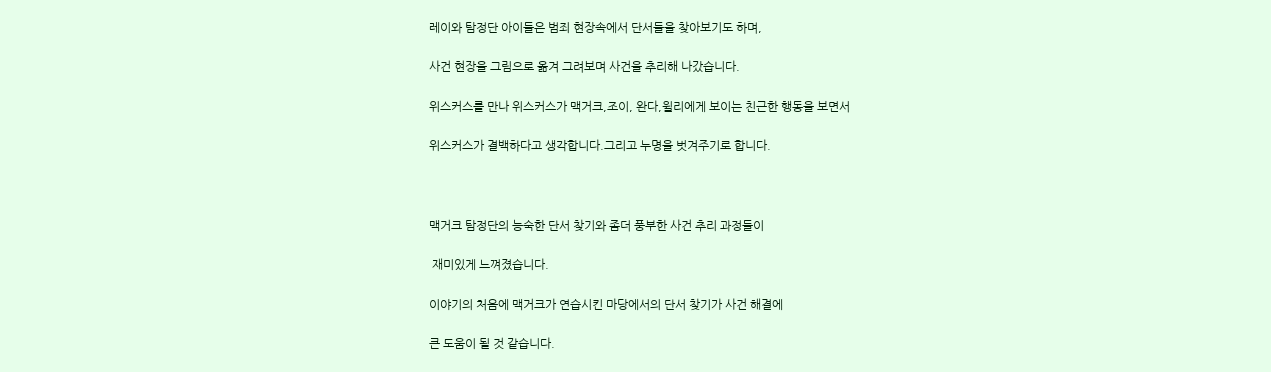레이와 탐정단 아이들은 범죄 현장속에서 단서들을 찾아보기도 하며,

사건 현장을 그림으로 옮겨 그려보며 사건을 추리해 나갔습니다.

위스커스를 만나 위스커스가 맥거크,조이, 완다,윌리에게 보이는 친근한 행동을 보면서

위스커스가 결백하다고 생각합니다.그리고 누명을 벗겨주기로 합니다.



맥거크 탐정단의 능숙한 단서 찾기와 좀더 풍부한 사건 추리 과정들이

 재미있게 느껴졌습니다.

이야기의 처음에 맥거크가 연습시킨 마당에서의 단서 찾기가 사건 해결에

큰 도움이 될 것 같습니다.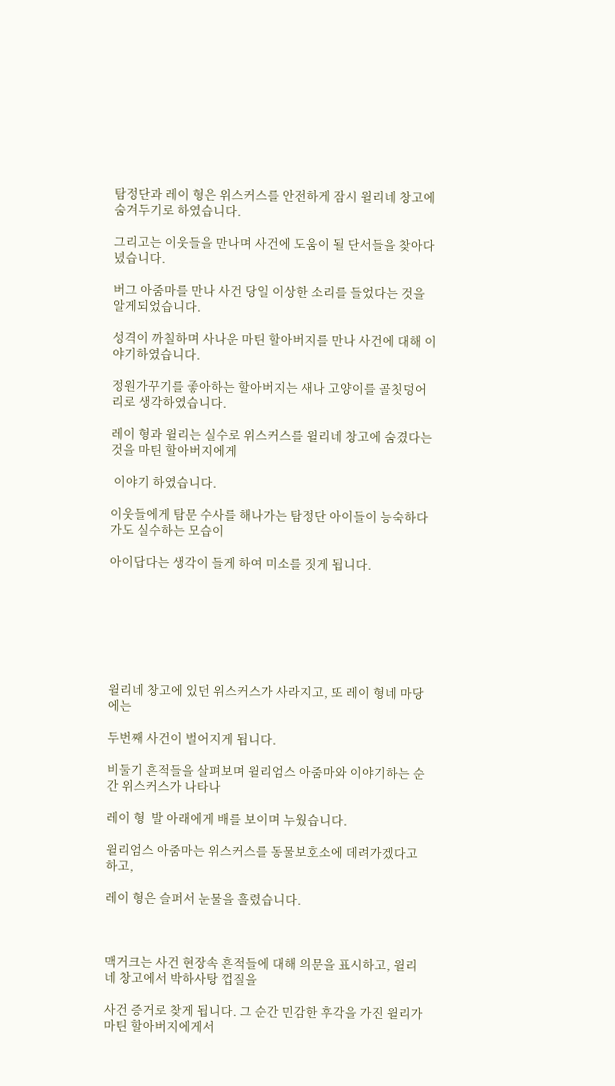탐정단과 레이 형은 위스커스를 안전하게 잠시 윌리네 창고에 숨겨두기로 하였습니다.

그리고는 이웃들을 만나며 사건에 도움이 될 단서들을 찾아다녔습니다.

버그 아줌마를 만나 사건 당일 이상한 소리를 들었다는 것을 알게되었습니다.

성격이 까칠하며 사나운 마틴 할아버지를 만나 사건에 대해 이야기하였습니다.

정원가꾸기를 좋아하는 할아버지는 새나 고양이를 골칫덩어리로 생각하였습니다.

레이 형과 윌리는 실수로 위스커스를 윌리네 창고에 숨겼다는 것을 마틴 할아버지에게

 이야기 하였습니다.

이웃들에게 탐문 수사를 해나가는 탐정단 아이들이 능숙하다가도 실수하는 모습이

아이답다는 생각이 들게 하여 미소를 짓게 됩니다.







윌리네 창고에 있던 위스커스가 사라지고, 또 레이 형네 마당에는

두번째 사건이 벌어지게 됩니다.

비둘기 흔적들을 살펴보며 윌리엄스 아줌마와 이야기하는 순간 위스커스가 나타나

레이 형  발 아래에게 배를 보이며 누웠습니다.

윌리엄스 아줌마는 위스커스를 동물보호소에 데려가겠다고 하고,

레이 형은 슬퍼서 눈물을 흘렸습니다.



맥거크는 사건 현장속 흔적들에 대해 의문을 표시하고, 윌리네 창고에서 박하사탕 껍질을

사건 증거로 찾게 됩니다. 그 순간 민감한 후각을 가진 윌리가 마틴 할아버지에게서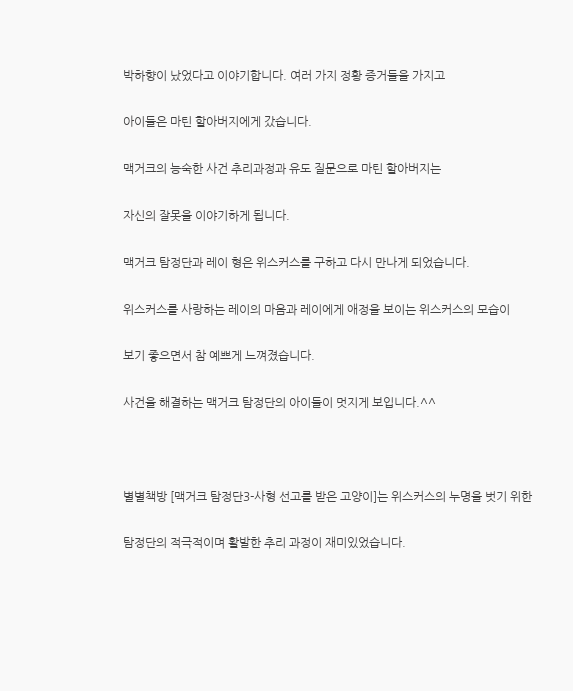박하향이 났었다고 이야기합니다. 여러 가지 정황 증거들을 가지고

아이들은 마틴 할아버지에게 갔습니다.

맥거크의 능숙한 사건 추리과정과 유도 질문으로 마틴 할아버지는

자신의 잘못을 이야기하게 됩니다.

맥거크 탐정단과 레이 형은 위스커스를 구하고 다시 만나게 되었습니다.

위스커스를 사랑하는 레이의 마음과 레이에게 애정을 보이는 위스커스의 모습이

보기 좋으면서 참 예쁘게 느껴졌습니다.

사건을 해결하는 맥거크 탐정단의 아이들이 멋지게 보입니다.^^



별별책방 [맥거크 탐정단3-사형 선고를 받은 고양이]는 위스커스의 누명을 벗기 위한

탐정단의 적극적이며 활발한 추리 과정이 재미있었습니다.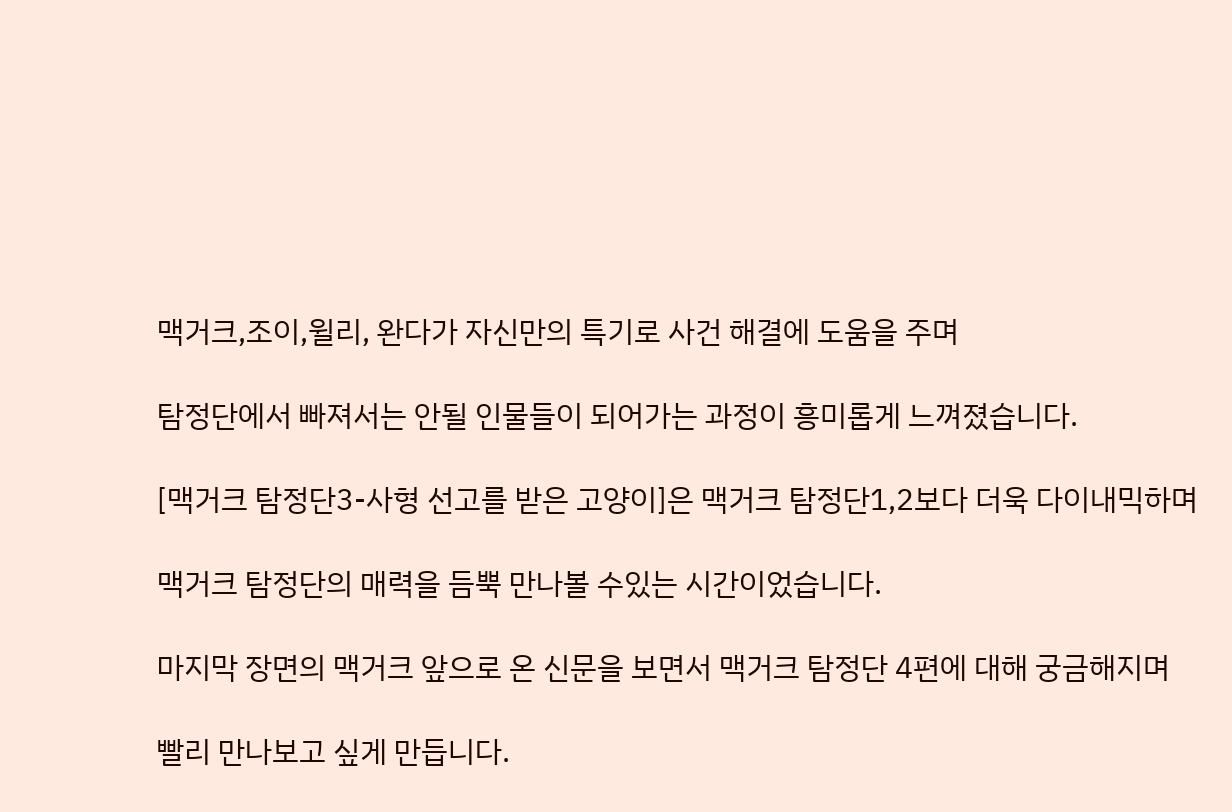맥거크,조이,윌리, 완다가 자신만의 특기로 사건 해결에 도움을 주며

탐정단에서 빠져서는 안될 인물들이 되어가는 과정이 흥미롭게 느껴졌습니다.

[맥거크 탐정단3-사형 선고를 받은 고양이]은 맥거크 탐정단1,2보다 더욱 다이내믹하며

맥거크 탐정단의 매력을 듬뿍 만나볼 수있는 시간이었습니다.

마지막 장면의 맥거크 앞으로 온 신문을 보면서 맥거크 탐정단 4편에 대해 궁금해지며

빨리 만나보고 싶게 만듭니다.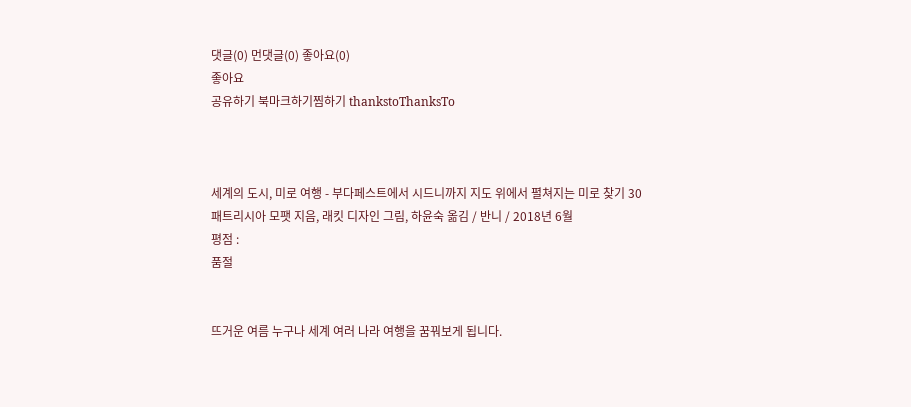댓글(0) 먼댓글(0) 좋아요(0)
좋아요
공유하기 북마크하기찜하기 thankstoThanksTo



세계의 도시, 미로 여행 - 부다페스트에서 시드니까지 지도 위에서 펼쳐지는 미로 찾기 30
패트리시아 모팻 지음, 래킷 디자인 그림, 하윤숙 옮김 / 반니 / 2018년 6월
평점 :
품절


뜨거운 여름 누구나 세계 여러 나라 여행을 꿈꿔보게 됩니다.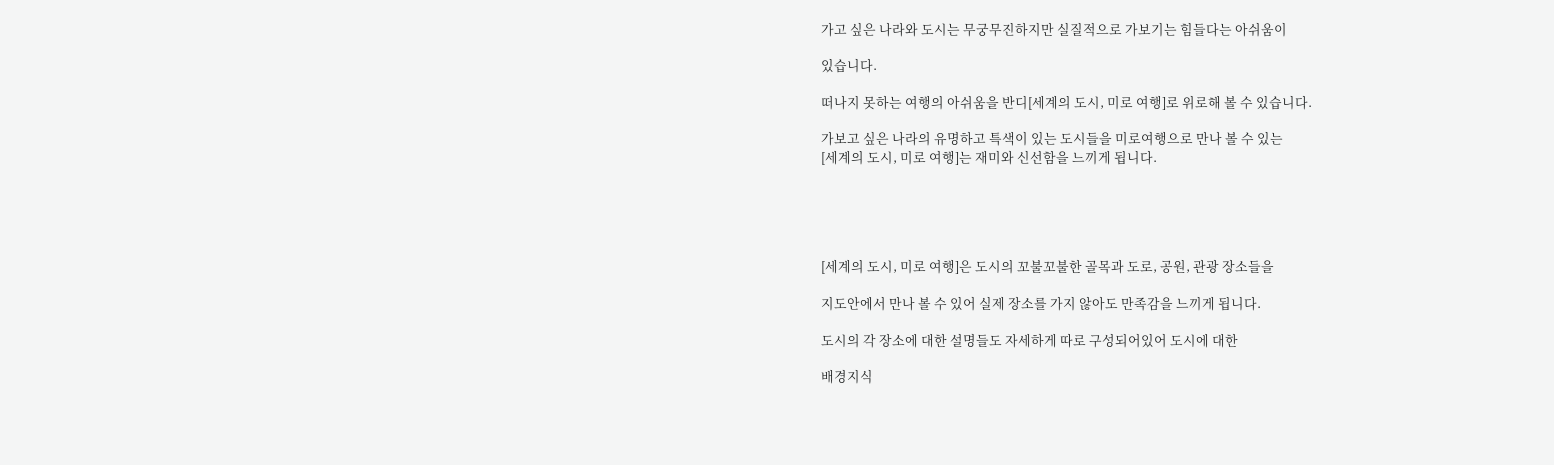가고 싶은 나라와 도시는 무궁무진하지만 실질적으로 가보기는 힘들다는 아쉬움이

있습니다.

떠나지 못하는 여행의 아쉬움을 반디[세계의 도시, 미로 여행]로 위로해 볼 수 있습니다.

가보고 싶은 나라의 유명하고 특색이 있는 도시들을 미로여행으로 만나 볼 수 있는
[세계의 도시, 미로 여행]는 재미와 신선함을 느끼게 됩니다.





[세계의 도시, 미로 여행]은 도시의 꼬불꼬불한 골목과 도로, 공원, 관광 장소들을

지도안에서 만나 볼 수 있어 실제 장소를 가지 않아도 만족감을 느끼게 됩니다.

도시의 각 장소에 대한 설명들도 자세하게 따로 구성되어있어 도시에 대한

배경지식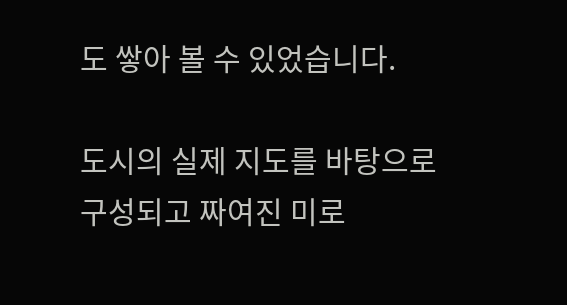도 쌓아 볼 수 있었습니다.

도시의 실제 지도를 바탕으로 구성되고 짜여진 미로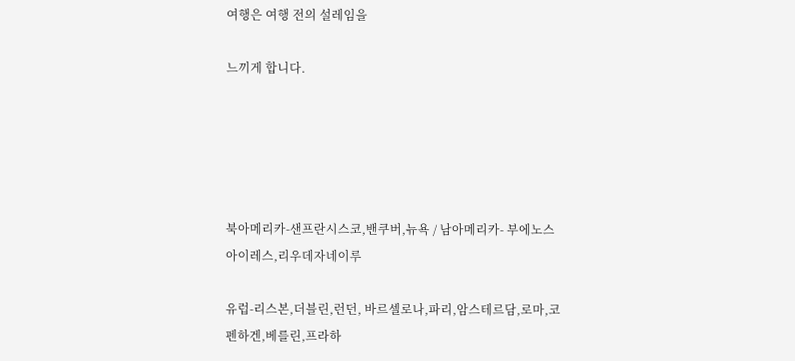여행은 여행 전의 설레임을

느끼게 합니다.





북아메리카-샌프란시스코,밴쿠버,뉴욕 / 남아메리카- 부에노스아이레스,리우데자네이루

유럽-리스본,더블린,런던, 바르셀로나,파리,암스테르담,로마,코펜하겐,베를린,프라하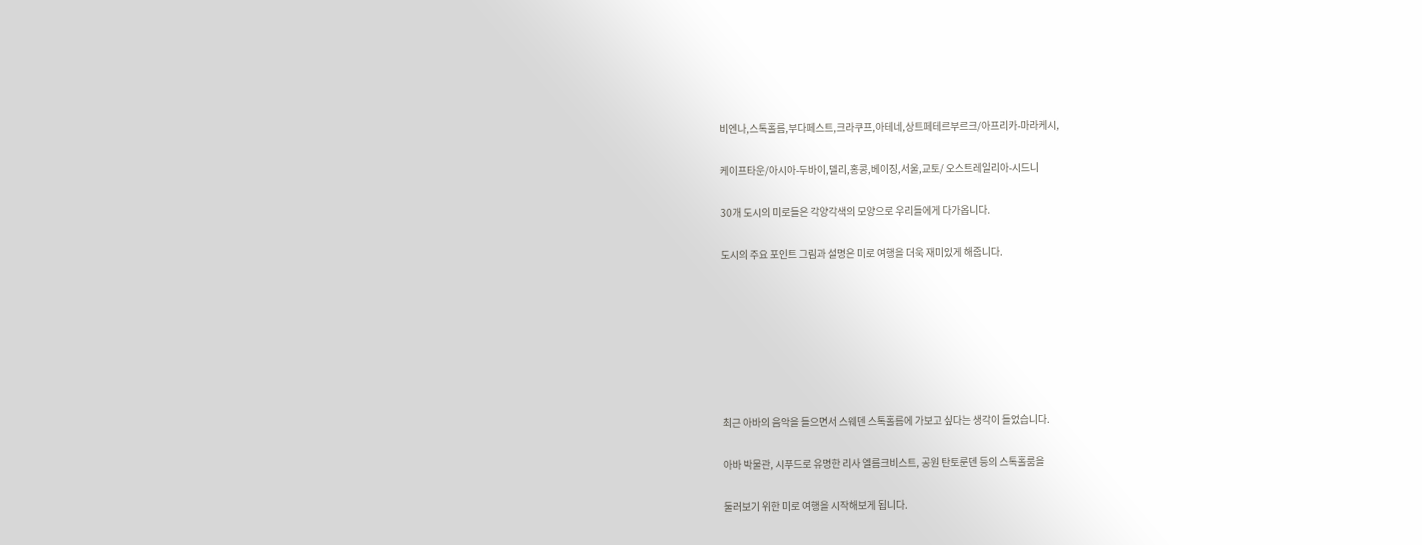비엔나,스톡홀름,부다페스트,크라쿠프,아테네,상트페테르부르크/아프리카-마라케시,

케이프타운/아시아-두바이,델리,홍콩,베이징,서울,교토/ 오스트레일리아-시드니

30개 도시의 미로들은 각양각색의 모양으로 우리들에게 다가옵니다.

도시의 주요 포인트 그림과 설명은 미로 여행을 더욱 재미있게 해줍니다.







최근 아바의 음악을 들으면서 스웨덴 스톡홀름에 가보고 싶다는 생각이 들었습니다.

아바 박물관, 시푸드로 유명한 리사 엘름크비스트, 공원 탄토룬덴 등의 스톡홀룸을

둘러보기 위한 미로 여행을 시작해보게 됩니다.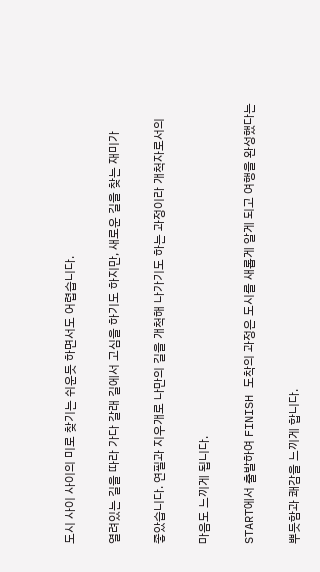도시 사이 사이의 미로 찾기는 쉬운듯 하면서도 어렵습니다.

열려있는 길을 따라 가다 갈래 길에서 고심을 하기도 하지만, 새로운 길을 찾는 재미가

좋았습니다. 연필과 지우개로 나만의 길을 개척해 나가기도 하는 과정이라 개척자로서의

마음도 느끼게 됩니다.

START에서 출발하여 FINISH 도착의 과정은 도시를 새롭게 알게 되고 여행을 완성했다는

뿌듯함과 쾌감을 느끼게 합니다.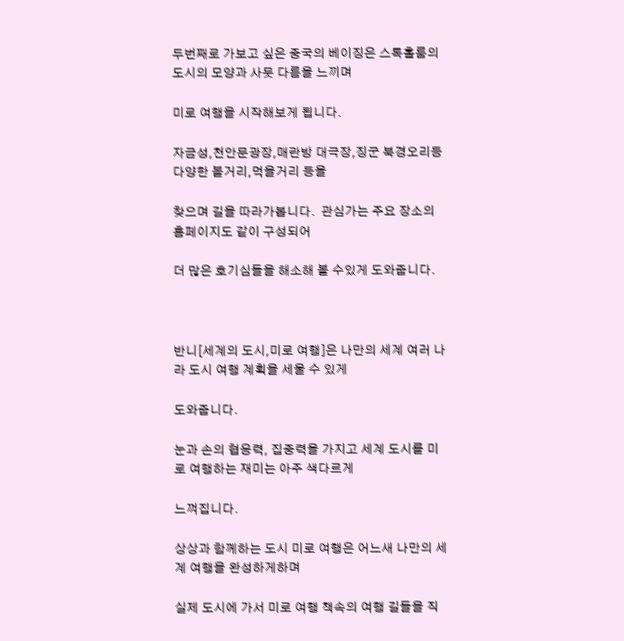두번째로 가보고 싶은 중국의 베이징은 스톡홀룸의 도시의 모양과 사뭇 다름을 느끼며

미로 여행을 시작해보게 됩니다.

자금성,천안문광장,매란방 대극장,징군 북경오리등 다양한 볼거리,먹을거리 등을

찾으며 길을 따라가봅니다.  관심가는 주요 장소의 홈페이지도 같이 구성되어

더 많은 호기심들을 해소해 볼 수있게 도와줍니다.



반니[세계의 도시,미로 여행]은 나만의 세계 여러 나라 도시 여행 계획을 세울 수 있게

도와줍니다.

눈과 손의 협응력, 집중력을 가지고 세계 도시를 미로 여행하는 재미는 아주 색다르게

느껴집니다.

상상과 함께하는 도시 미로 여행은 어느새 나만의 세계 여행을 완성하게하며

실제 도시에 가서 미로 여행 책속의 여행 길들을 직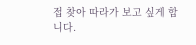접 찾아 따라가 보고 싶게 합니다.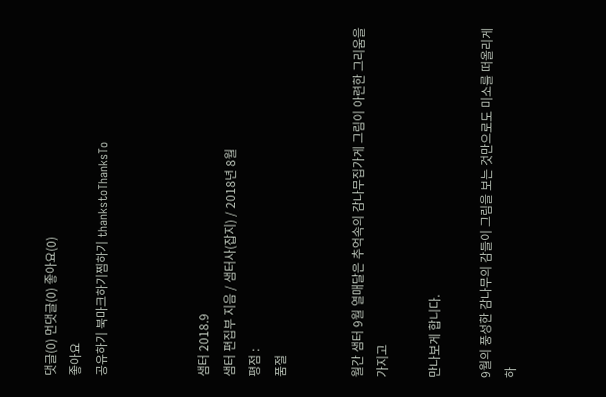댓글(0) 먼댓글(0) 좋아요(0)
좋아요
공유하기 북마크하기찜하기 thankstoThanksTo



샘터 2018.9
샘터 편집부 지음 / 샘터사(잡지) / 2018년 8월
평점 :
품절


월간 샘터 9월 열매달은 추억속의 감나무집가게 그림이 아련한 그리움을 가지고

만나보게 합니다.

9월의 풍성한 감나무의 감들이 그림을 보는 것만으로도 미소를 떠올리게 하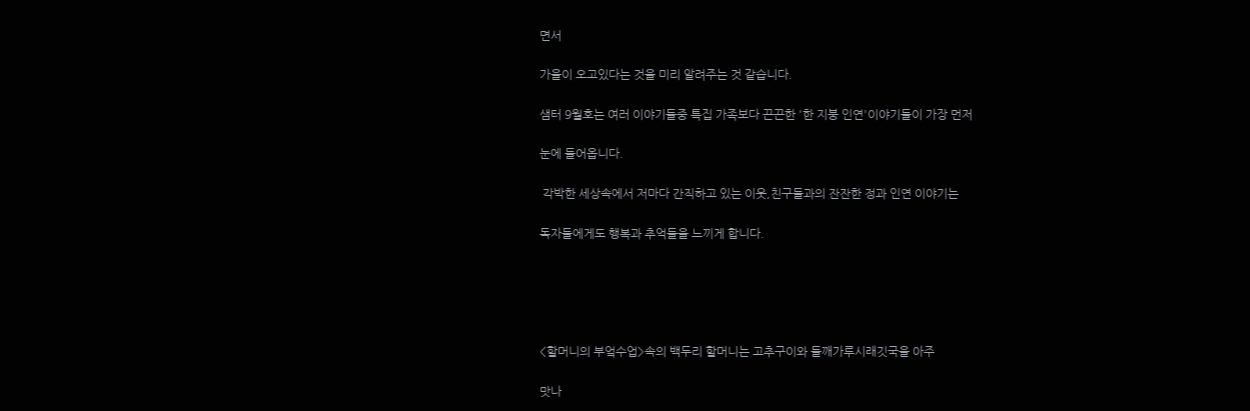면서

가을이 오고있다는 것을 미리 알려주는 것 같습니다.

샘터 9월호는 여러 이야기들중 특집 가족보다 끈끈한 '한 지붕 인연'이야기들이 가장 먼저

눈에 들어옵니다.

 각박한 세상속에서 저마다 간직하고 있는 이웃,친구들과의 잔잔한 정과 인연 이야기는

독자들에게도 행복과 추억들을 느끼게 합니다.





<할머니의 부엌수업>속의 백두리 할머니는 고추구이와 들깨가루시래깃국을 아주

맛나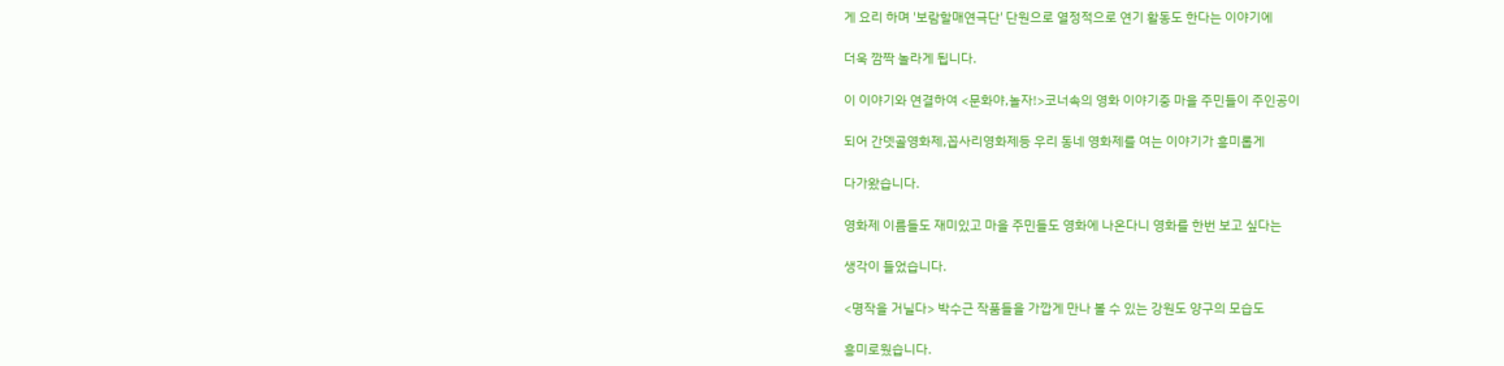게 요리 하며 '보람할매연극단' 단원으로 열정적으로 연기 활동도 한다는 이야기에

더욱 깜짝 놀라게 됩니다.

이 이야기와 연결하여 <문화야,놀자!>코너속의 영화 이야기중 마을 주민들이 주인공이

되어 간뎃골영화제,꼽사리영화제등 우리 동네 영화제를 여는 이야기가 흥미롭게

다가왔습니다.

영화제 이름들도 재미있고 마을 주민들도 영화에 나온다니 영화를 한번 보고 싶다는

생각이 들었습니다.

<명작을 거닐다> 박수근 작품들을 가깝게 만나 볼 수 있는 강원도 양구의 모습도

흥미로웠습니다.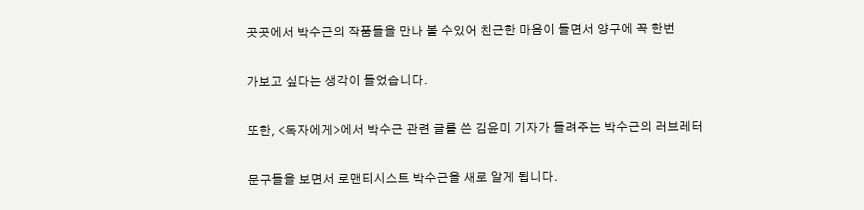곳곳에서 박수근의 작품들을 만나 볼 수있어 친근한 마음이 들면서 양구에 꼭 한번

가보고 싶다는 생각이 들었습니다.

또한, <독자에게>에서 박수근 관련 글를 쓴 김윤미 기자가 들려주는 박수근의 러브레터

문구들을 보면서 로맨티시스트 박수근을 새로 알게 됩니다.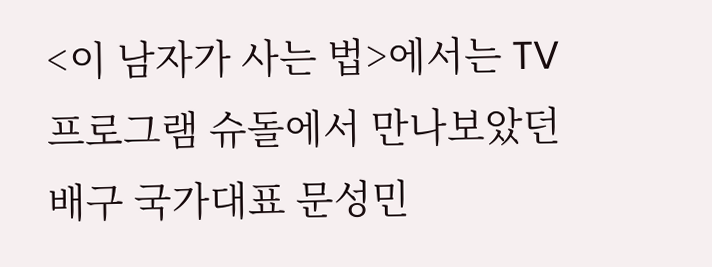<이 남자가 사는 법>에서는 TV프로그램 슈돌에서 만나보았던 배구 국가대표 문성민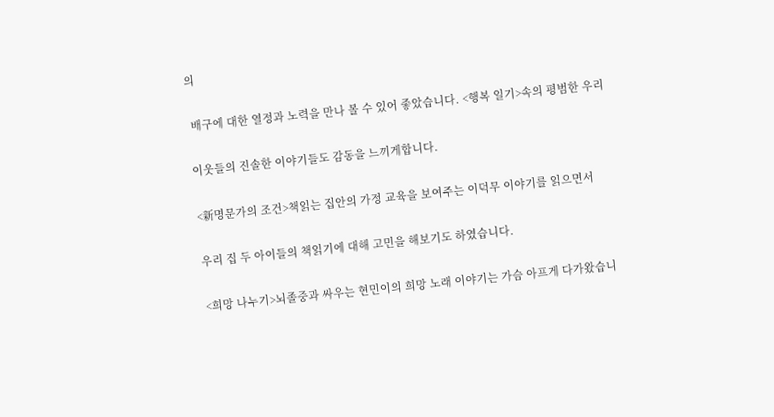의

 배구에 대한 열정과 노력을 만나 볼 수 있어 좋았습니다. <행복 일기>속의 평범한 우리

이웃들의 진솔한 이야기들도 감동을 느끼게합니다.

<新명문가의 조건>책읽는 집안의 가정 교육을 보여주는 이덕무 이야기를 읽으면서

우리 집 두 아이들의 책읽기에 대해 고민을 해보기도 하였습니다.

<희망 나누기>뇌졸중과 싸우는 현민이의 희망 노래 이야기는 가슴 아프게 다가왔습니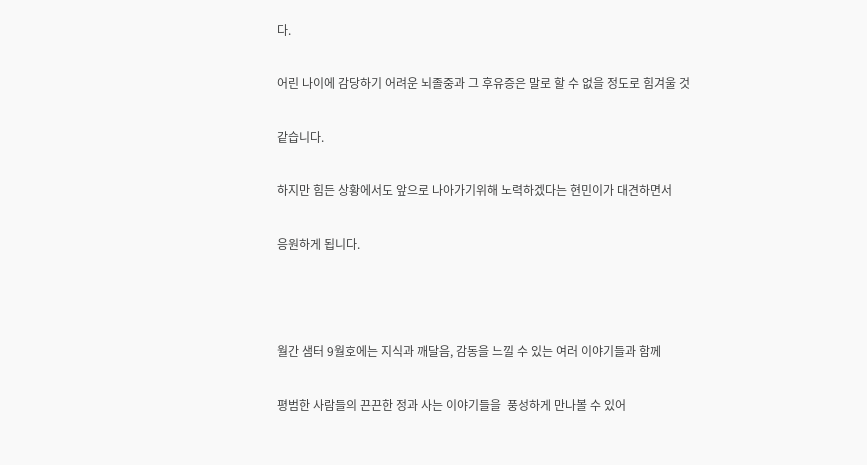다.

어린 나이에 감당하기 어려운 뇌졸중과 그 후유증은 말로 할 수 없을 정도로 힘겨울 것

같습니다.

하지만 힘든 상황에서도 앞으로 나아가기위해 노력하겠다는 현민이가 대견하면서

응원하게 됩니다.



월간 샘터 9월호에는 지식과 깨달음, 감동을 느낄 수 있는 여러 이야기들과 함께

평범한 사람들의 끈끈한 정과 사는 이야기들을  풍성하게 만나볼 수 있어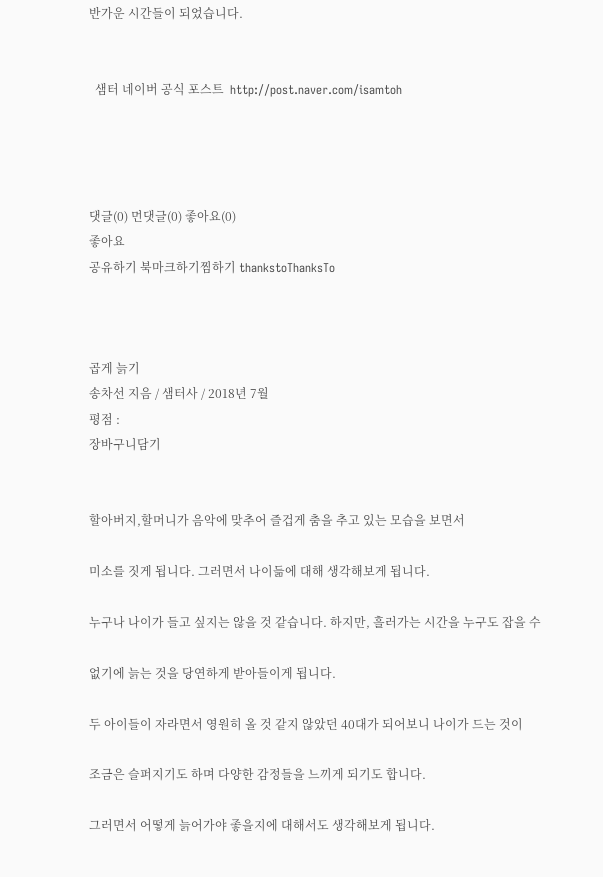반가운 시간들이 되었습니다.


  샘터 네이버 공식 포스트  http://post.naver.com/isamtoh




댓글(0) 먼댓글(0) 좋아요(0)
좋아요
공유하기 북마크하기찜하기 thankstoThanksTo



곱게 늙기
송차선 지음 / 샘터사 / 2018년 7월
평점 :
장바구니담기


할아버지,할머니가 음악에 맞추어 즐겁게 춤을 추고 있는 모습을 보면서

미소를 짓게 됩니다. 그러면서 나이듦에 대해 생각해보게 됩니다.

누구나 나이가 들고 싶지는 않을 것 같습니다. 하지만, 흘러가는 시간을 누구도 잡을 수

없기에 늙는 것을 당연하게 받아들이게 됩니다.

두 아이들이 자라면서 영원히 올 것 같지 않았던 40대가 되어보니 나이가 드는 것이

조금은 슬퍼지기도 하며 다양한 감정들을 느끼게 되기도 합니다.

그러면서 어떻게 늙어가야 좋을지에 대해서도 생각해보게 됩니다.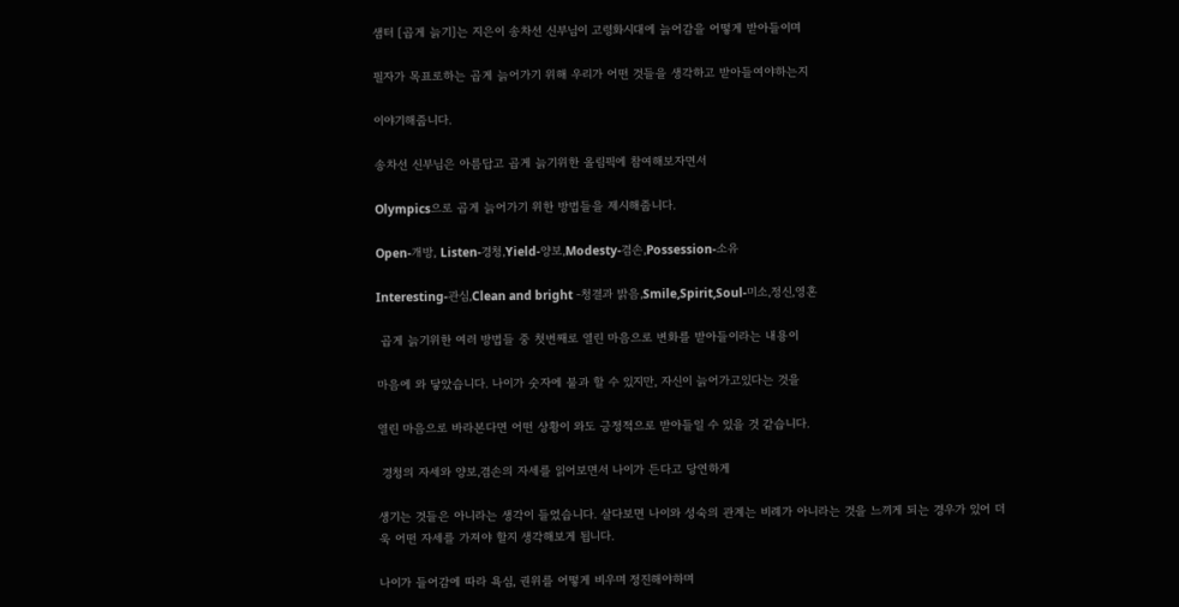샘터 [곱게 늙기]는 지은이 송차선 신부님이 고령화시대에 늙어감을 어떻게 받아들이며

필자가 목표로하는 곱게 늙어가기 위해 우리가 어떤 것들을 생각하고 받아들여야하는지

이야기해줍니다.

송차선 신부님은 아름답고 곱게 늙기위한 올림픽에 참여해보자면서

Olympics으로 곱게 늙어가기 위한 방법들을 제시해줍니다.

Open-개방, Listen-경청,Yield-양보,Modesty-겸손,Possession-소유

Interesting-관심,Clean and bright -청결과 밝음,Smile,Spirit,Soul-미소,정신,영혼

 곱게 늙기위한 여러 방법들 중 첫번째로 열린 마음으로 변화를 받아들이라는 내용이

마음에 와 닿았습니다. 나이가 숫자에 불과 할 수 있지만, 자신이 늙어가고있다는 것을

열린 마음으로 바라본다면 어떤 상황이 와도 긍정적으로 받아들일 수 있을 것 같습니다.

 경청의 자세와 양보,겸손의 자세를 읽어보면서 나이가 든다고 당연하게

생기는 것들은 아니라는 생각이 들었습니다. 살다보면 나이와 성숙의 관계는 비례가 아니라는 것을 느끼게 되는 경우가 있어 더욱 어떤 자세를 가져야 할지 생각해보게 됩니다.

나이가 들어감에 따라 욕심, 권위를 어떻게 비우며 정진해야하며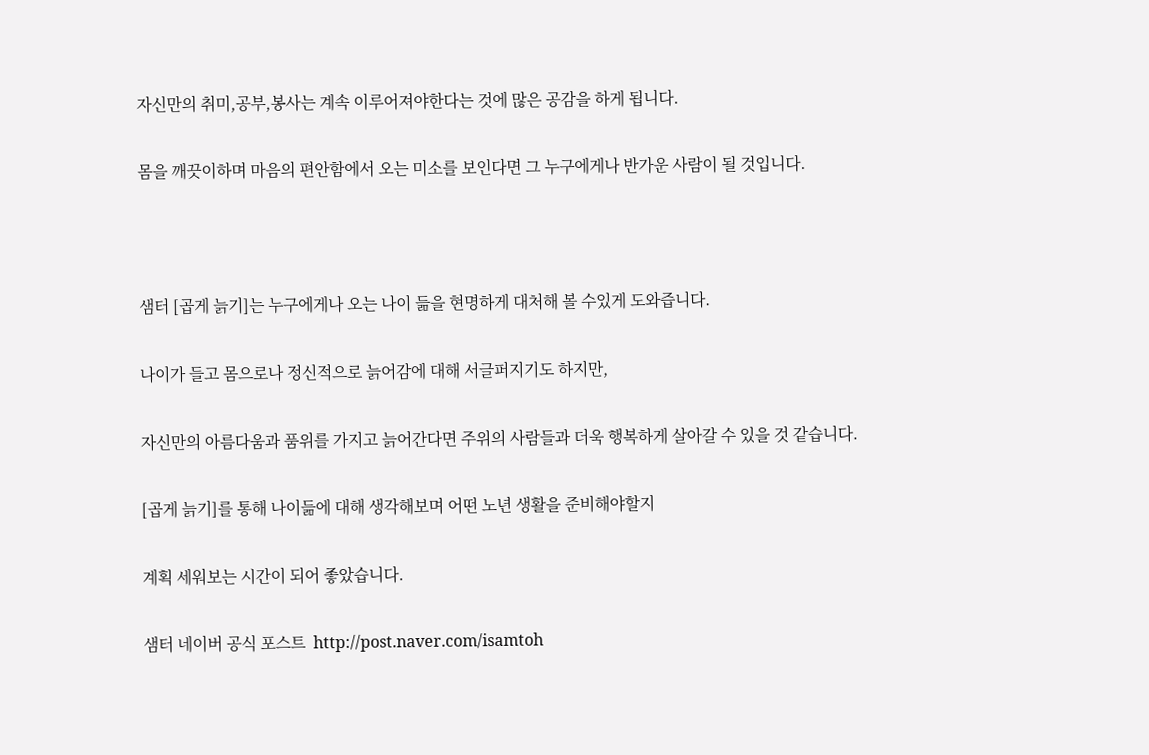자신만의 취미,공부,봉사는 계속 이루어져야한다는 것에 많은 공감을 하게 됩니다.

몸을 깨끗이하며 마음의 편안함에서 오는 미소를 보인다면 그 누구에게나 반가운 사람이 될 것입니다.



샘터 [곱게 늙기]는 누구에게나 오는 나이 듦을 현명하게 대처해 볼 수있게 도와즙니다.

나이가 들고 몸으로나 정신적으로 늙어감에 대해 서글퍼지기도 하지만,

자신만의 아름다움과 품위를 가지고 늙어간다면 주위의 사람들과 더욱 행복하게 살아갈 수 있을 것 같습니다.

[곱게 늙기]를 통해 나이듦에 대해 생각해보며 어떤 노년 생활을 준비해야할지

계획 세워보는 시간이 되어 좋았습니다.

샘터 네이버 공식 포스트  http://post.naver.com/isamtoh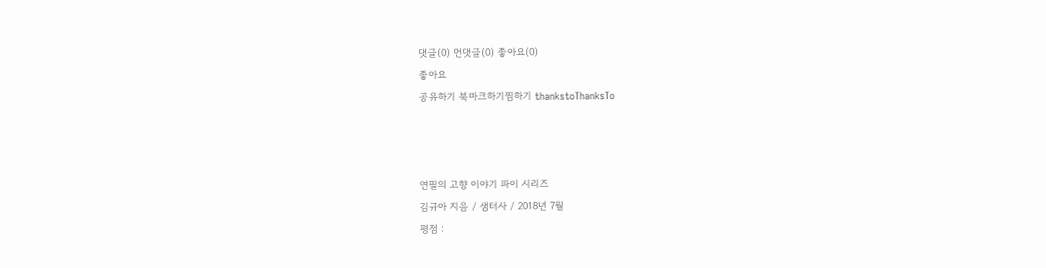댓글(0) 먼댓글(0) 좋아요(0)
좋아요
공유하기 북마크하기찜하기 thankstoThanksTo



연필의 고향 이야기 파이 시리즈
김규아 지음 / 샘터사 / 2018년 7월
평점 :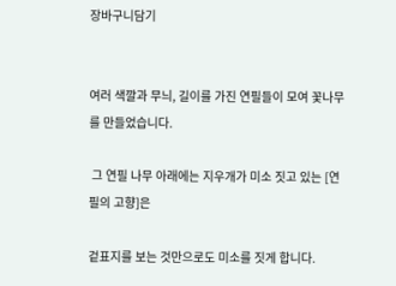장바구니담기


여러 색깔과 무늬, 길이를 가진 연필들이 모여 꽃나무를 만들었습니다.

 그 연필 나무 아래에는 지우개가 미소 짓고 있는 [연필의 고향]은

겉표지를 보는 것만으로도 미소를 짓게 합니다.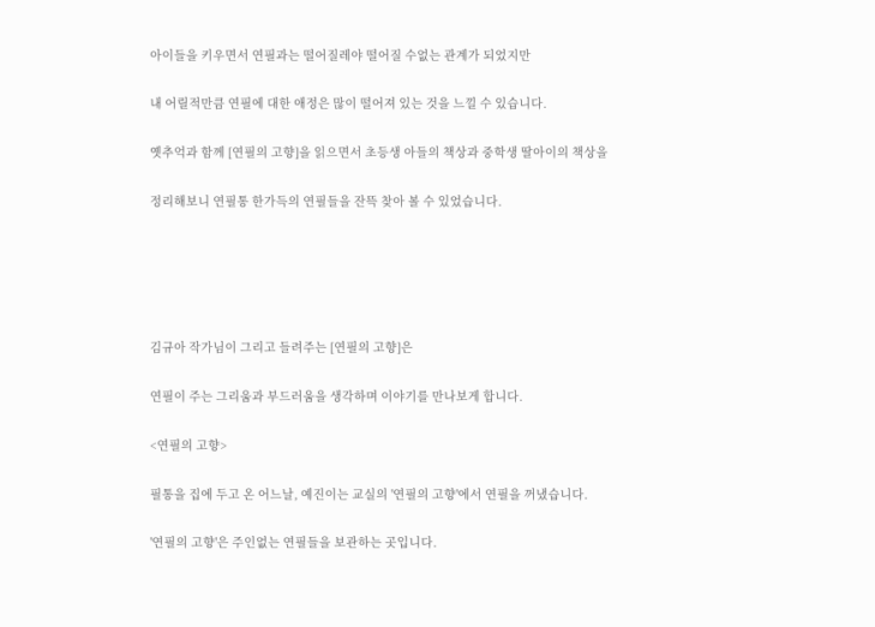아이들을 키우면서 연필과는 떨어질레야 떨어질 수없는 관계가 되었지만

내 어릴적만큼 연필에 대한 애정은 많이 떨어져 있는 것을 느낄 수 있습니다.

옛추억과 함께 [연필의 고향]을 읽으면서 초등생 아들의 책상과 중학생 딸아이의 책상을

정리해보니 연필통 한가득의 연필들을 잔뜩 찾아 볼 수 있었습니다.





김규아 작가님이 그리고 들려주는 [연필의 고향]은

연필이 주는 그리움과 부드러움을 생각하며 이야기를 만나보게 합니다.

<연필의 고향>

필통을 집에 두고 온 어느날, 예진이는 교실의 '연필의 고향'에서 연필을 꺼냈습니다.

'연필의 고향'은 주인없는 연필들을 보관하는 곳입니다.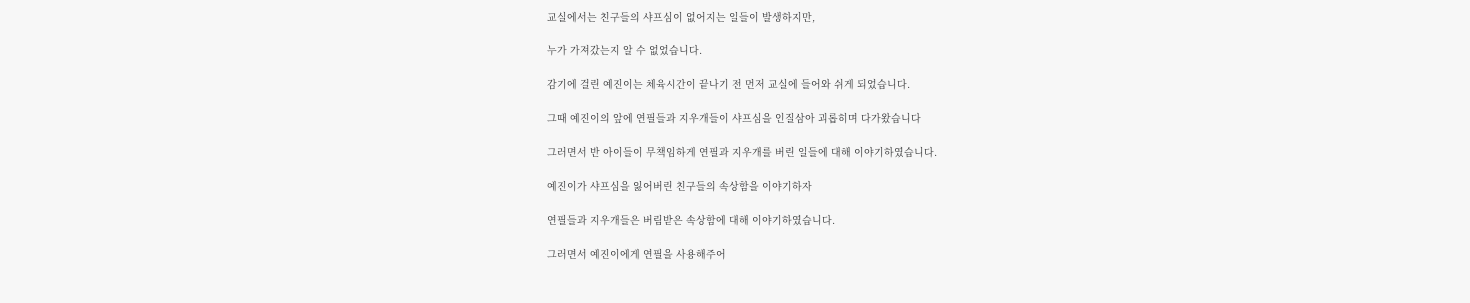교실에서는 친구들의 샤프심이 없어지는 일들이 발생하지만,

누가 가져갔는지 알 수 없었습니다.

감기에 걸린 예진이는 체육시간이 끝나기 전 먼저 교실에 들어와 쉬게 되었습니다.

그때 예진이의 앞에 연필들과 지우개들이 샤프심을 인질삼아 괴롭히며 다가왔습니다

그러면서 반 아이들이 무책임하게 연필과 지우개를 버린 일들에 대해 이야기하였습니다.

예진이가 샤프심을 잃어버린 친구들의 속상함을 이야기하자

연필들과 지우개들은 버림받은 속상함에 대해 이야기하였습니다.

그러면서 예진이에게 연필을 사용해주어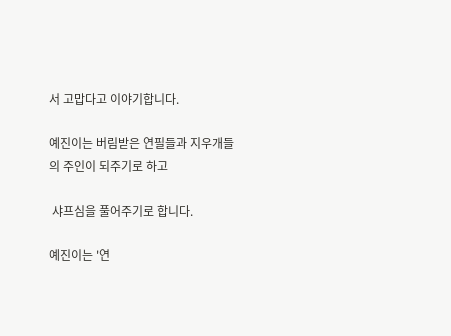서 고맙다고 이야기합니다.

예진이는 버림받은 연필들과 지우개들의 주인이 되주기로 하고

 샤프심을 풀어주기로 합니다.

예진이는 '연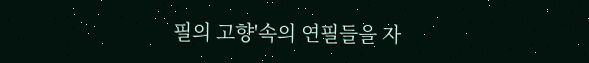필의 고향'속의 연필들을 자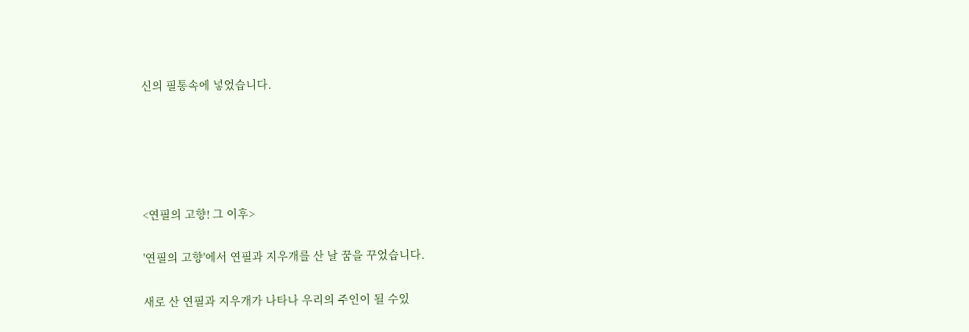신의 필통속에 넣었습니다.





<연필의 고향! 그 이후>

'연필의 고향'에서 연필과 지우개를 산 날 꿈을 꾸었습니다.

새로 산 연필과 지우개가 나타나 우리의 주인이 될 수있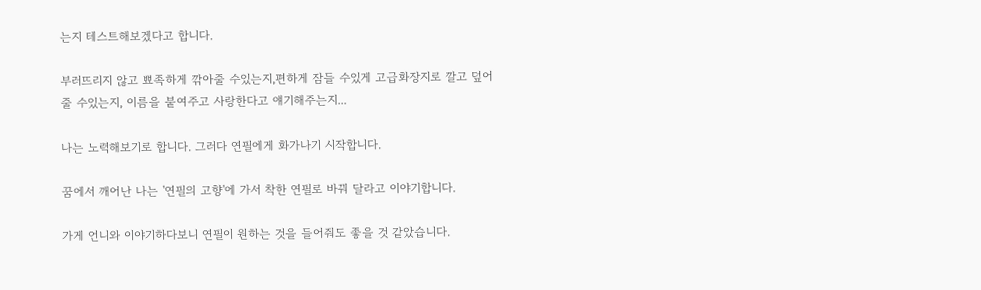는지 테스트해보겠다고 합니다.

부러뜨리지 않고 뾰족하게 깎아줄 수있는지,편하게 잠들 수있게 고급화장지로 깔고 덮어줄 수있는지, 이름을 붙여주고 사랑한다고 얘기해주는지...

나는 노력해보기로 합니다. 그러다 연필에게 화가나기 시작합니다.

꿈에서 깨어난 나는 '연필의 고향'에 가서 착한 연필로 바꿔 달라고 이야기합니다.

가게 언니와 이야기하다보니 연필이 원하는 것을 들어줘도 좋을 것 같았습니다.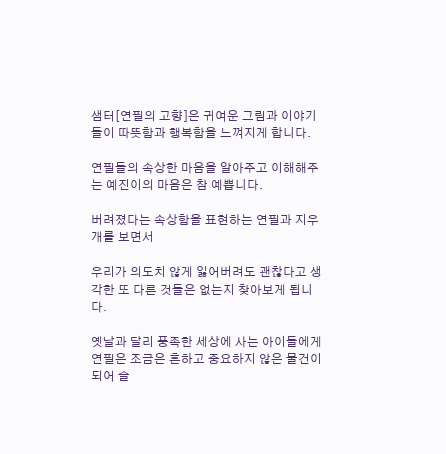샘터[연필의 고향]은 귀여운 그림과 이야기들이 따뜻함과 행복함을 느껴지게 합니다.

연필들의 속상한 마음을 알아주고 이해해주는 예진이의 마음은 참 예쁩니다.

버려졌다는 속상함을 표현하는 연필과 지우개를 보면서

우리가 의도치 않게 잃어버려도 괜찮다고 생각한 또 다른 것들은 없는지 찾아보게 됩니다.

옛날과 달리 풍족한 세상에 사는 아이들에게 연필은 조금은 흔하고 중요하지 않은 물건이 되어 슬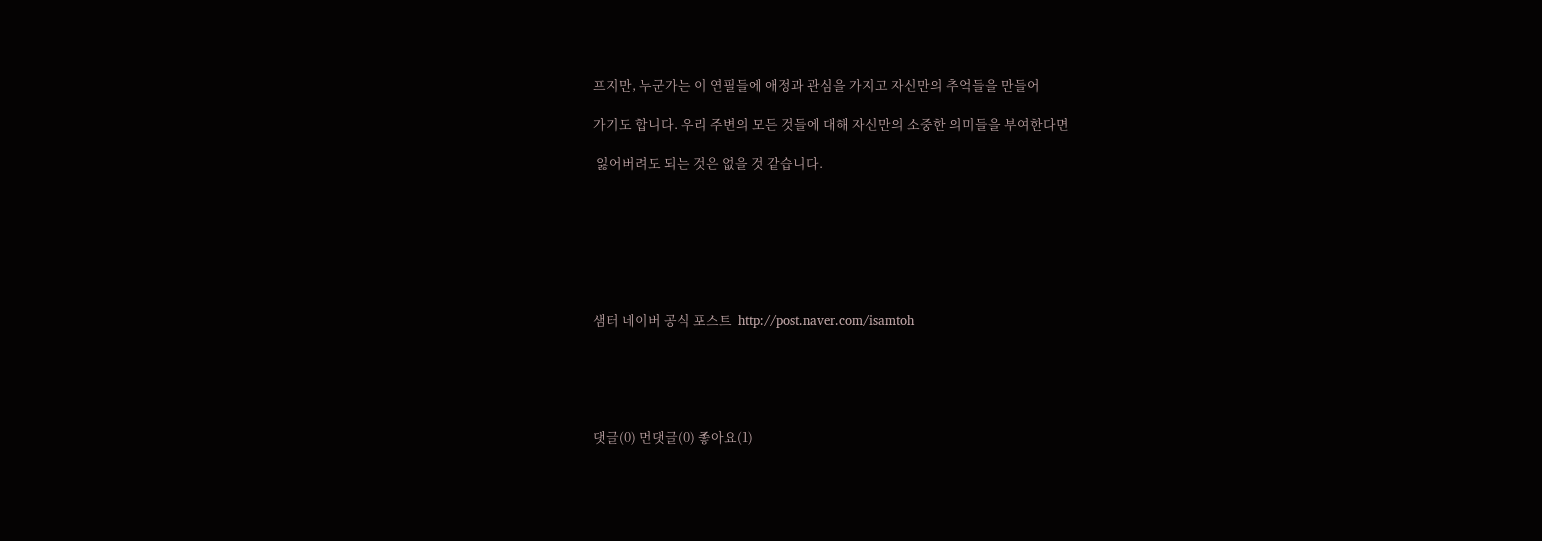프지만, 누군가는 이 연필들에 애정과 관심을 가지고 자신만의 추억들을 만들어

가기도 합니다. 우리 주변의 모든 것들에 대해 자신만의 소중한 의미들을 부여한다면

 잃어버려도 되는 것은 없을 것 같습니다.







샘터 네이버 공식 포스트  http://post.naver.com/isamtoh





댓글(0) 먼댓글(0) 좋아요(1)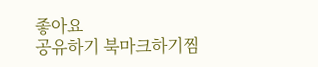좋아요
공유하기 북마크하기찜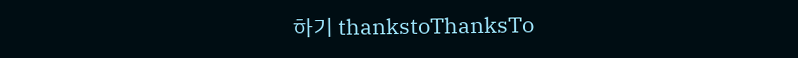하기 thankstoThanksTo